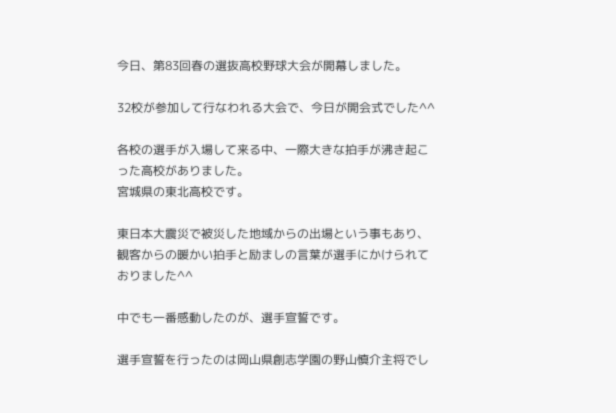今日、第83回春の選抜高校野球大会が開幕しました。

32校が参加して行なわれる大会で、今日が開会式でした^^

各校の選手が入場して来る中、一際大きな拍手が沸き起こった高校がありました。
宮城県の東北高校です。

東日本大震災で被災した地域からの出場という事もあり、観客からの暖かい拍手と励ましの言葉が選手にかけられておりました^^

中でも一番感動したのが、選手宣誓です。

選手宣誓を行ったのは岡山県創志学園の野山慎介主将でし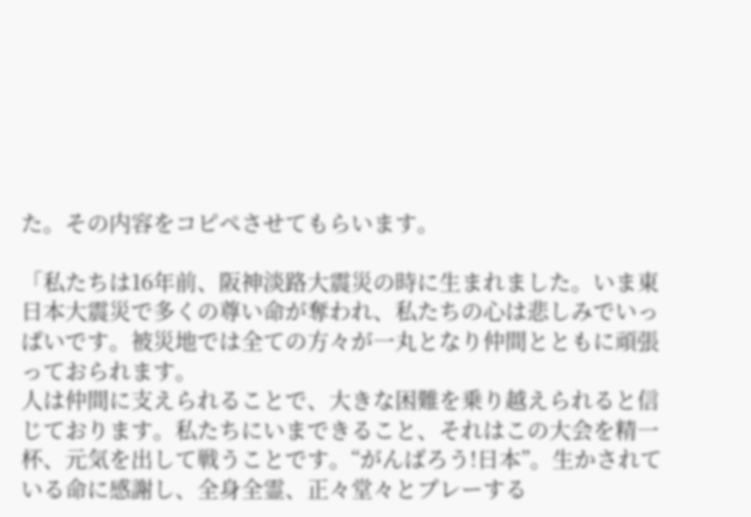た。その内容をコピペさせてもらいます。

「私たちは16年前、阪神淡路大震災の時に生まれました。いま東日本大震災で多くの尊い命が奪われ、私たちの心は悲しみでいっぱいです。被災地では全ての方々が一丸となり仲間とともに頑張っておられます。
人は仲間に支えられることで、大きな困難を乗り越えられると信じております。私たちにいまできること、それはこの大会を精一杯、元気を出して戦うことです。“がんばろう!日本”。生かされている命に感謝し、全身全霊、正々堂々とプレーする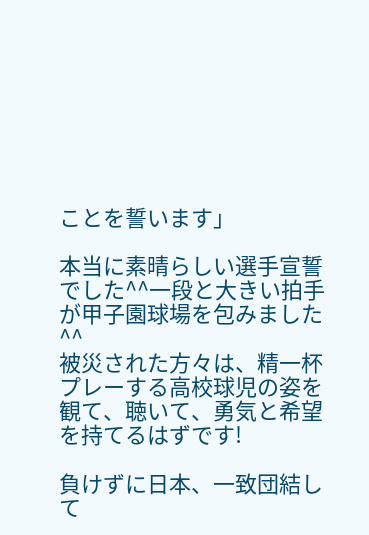ことを誓います」

本当に素晴らしい選手宣誓でした^^一段と大きい拍手が甲子園球場を包みました^^
被災された方々は、精一杯プレーする高校球児の姿を観て、聴いて、勇気と希望を持てるはずです!

負けずに日本、一致団結して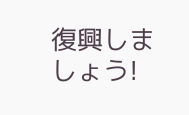復興しましょう!